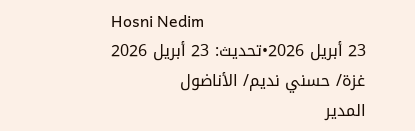Hosni Nedim
23 أبريل 2026•تحديث: 23 أبريل 2026
غزة/ حسني نديم/ الأناضول
المدير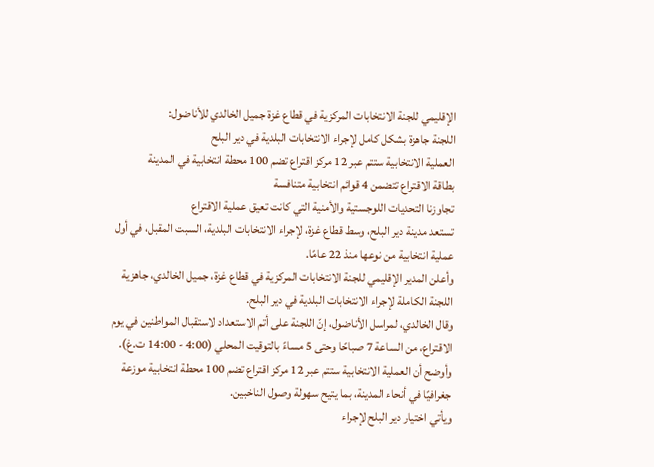الإقليمي للجنة الانتخابات المركزية في قطاع غزة جميل الخالدي للأناضول:
اللجنة جاهزة بشكل كامل لإجراء الانتخابات البلدية في دير البلح
العملية الانتخابية ستتم عبر 12 مركز اقتراع تضم 100 محطة انتخابية في المدينة
بطاقة الاقتراع تتضمن 4 قوائم انتخابية متنافسة
تجاوزنا التحديات اللوجستية والأمنية التي كانت تعيق عملية الاقتراع
تستعد مدينة دير البلح، وسط قطاع غزة، لإجراء الانتخابات البلدية، السبت المقبل، في أول عملية انتخابية من نوعها منذ 22 عامًا.
وأعلن المدير الإقليمي للجنة الانتخابات المركزية في قطاع غزة، جميل الخالدي، جاهزية اللجنة الكاملة لإجراء الانتخابات البلدية في دير البلح.
وقال الخالدي، لمراسل الأناضول، إنّ اللجنة على أتم الاستعداد لاستقبال المواطنين في يوم الاقتراع، من الساعة 7 صباحًا وحتى 5 مساءً بالتوقيت المحلي (4:00 - 14:00 ت.غ).
وأوضح أن العملية الانتخابية ستتم عبر 12 مركز اقتراع تضم 100 محطة انتخابية موزعة جغرافيًا في أنحاء المدينة، بما يتيح سهولة وصول الناخبين.
ويأتي اختيار دير البلح لإجراء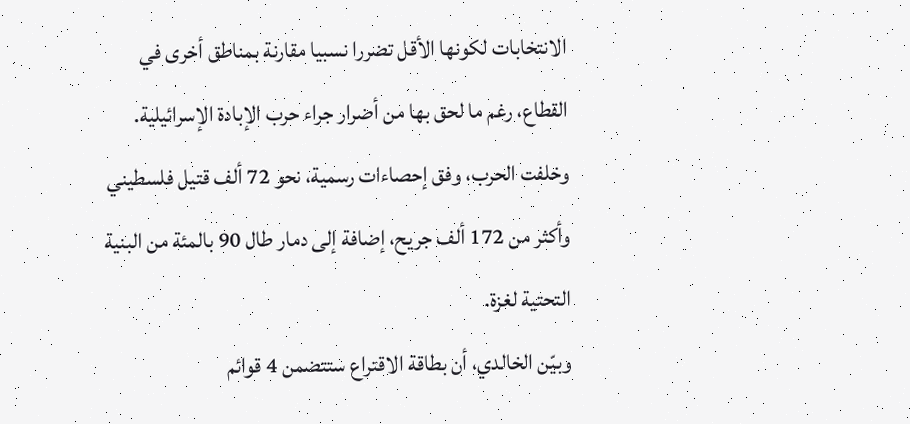الانتخابات لكونها الأقل تضررا نسبيا مقارنة بمناطق أخرى في القطاع، رغم ما لحق بها من أضرار جراء حرب الإبادة الإسرائيلية.
وخلفت الحرب، وفق إحصاءات رسمية، نحو 72 ألف قتيل فلسطيني وأكثر من 172 ألف جريح، إضافة إلى دمار طال 90 بالمئة من البنية التحتية لغزة.
وبيّن الخالدي، أن بطاقة الاقتراع ستتضمن 4 قوائم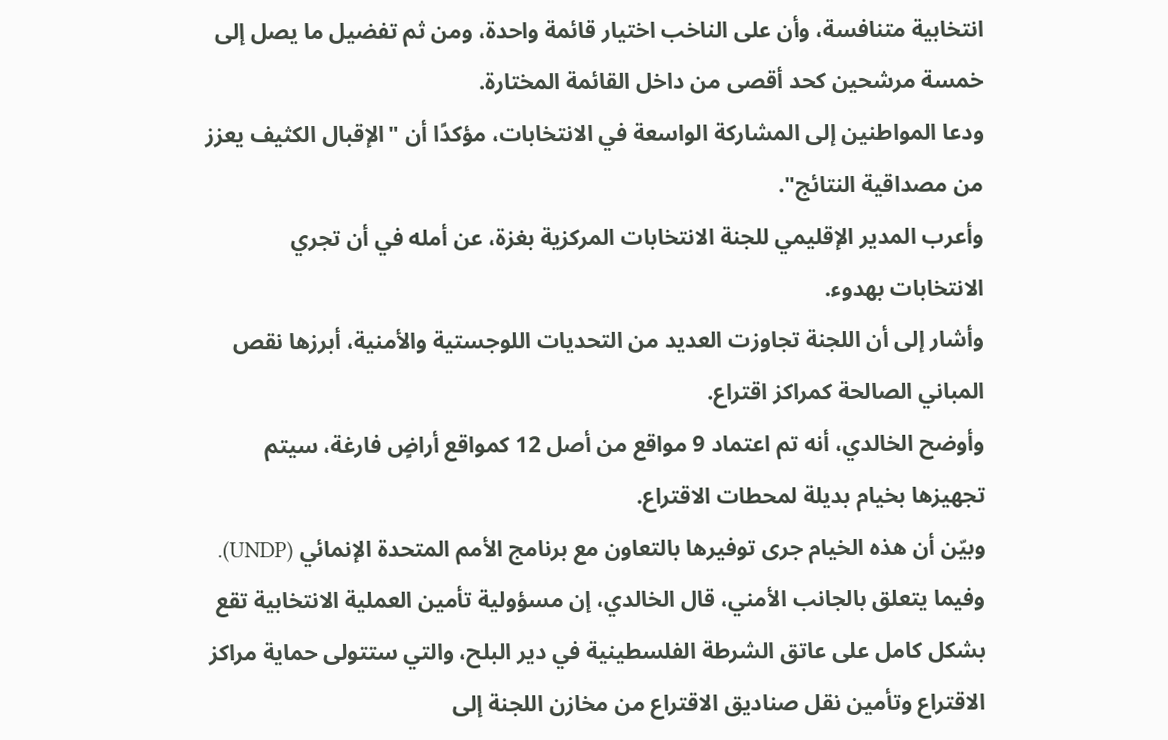انتخابية متنافسة، وأن على الناخب اختيار قائمة واحدة، ومن ثم تفضيل ما يصل إلى خمسة مرشحين كحد أقصى من داخل القائمة المختارة.
ودعا المواطنين إلى المشاركة الواسعة في الانتخابات، مؤكدًا أن "الإقبال الكثيف يعزز من مصداقية النتائج".
وأعرب المدير الإقليمي للجنة الانتخابات المركزية بغزة، عن أمله في أن تجري الانتخابات بهدوء.
وأشار إلى أن اللجنة تجاوزت العديد من التحديات اللوجستية والأمنية، أبرزها نقص المباني الصالحة كمراكز اقتراع.
وأوضح الخالدي، أنه تم اعتماد 9 مواقع من أصل 12 كمواقع أراضٍ فارغة، سيتم تجهيزها بخيام بديلة لمحطات الاقتراع.
وبيّن أن هذه الخيام جرى توفيرها بالتعاون مع برنامج الأمم المتحدة الإنمائي (UNDP).
وفيما يتعلق بالجانب الأمني، قال الخالدي، إن مسؤولية تأمين العملية الانتخابية تقع بشكل كامل على عاتق الشرطة الفلسطينية في دير البلح، والتي ستتولى حماية مراكز الاقتراع وتأمين نقل صناديق الاقتراع من مخازن اللجنة إلى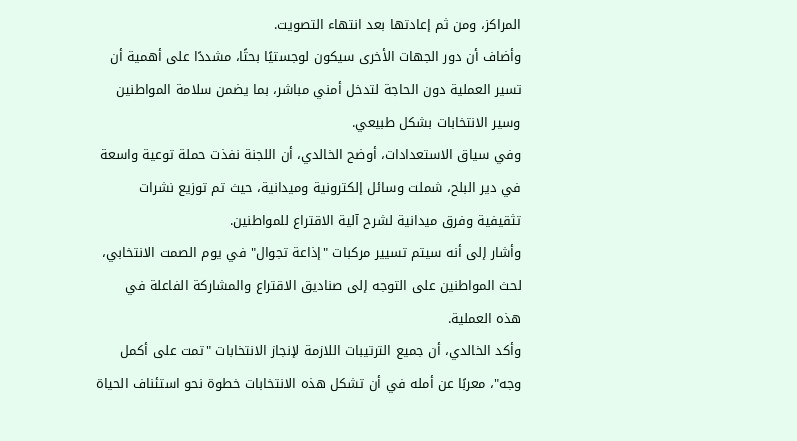المراكز، ومن ثم إعادتها بعد انتهاء التصويت.
وأضاف أن دور الجهات الأخرى سيكون لوجستيًا بحتًا، مشددًا على أهمية أن تسير العملية دون الحاجة لتدخل أمني مباشر، بما يضمن سلامة المواطنين وسير الانتخابات بشكل طبيعي.
وفي سياق الاستعدادات، أوضح الخالدي، أن اللجنة نفذت حملة توعية واسعة في دير البلح، شملت وسائل إلكترونية وميدانية، حيث تم توزيع نشرات تثقيفية وفرق ميدانية لشرح آلية الاقتراع للمواطنين.
وأشار إلى أنه سيتم تسيير مركبات "إذاعة تجوال" في يوم الصمت الانتخابي، لحث المواطنين على التوجه إلى صناديق الاقتراع والمشاركة الفاعلة في هذه العملية.
وأكد الخالدي، أن جميع الترتيبات اللازمة لإنجاز الانتخابات "تمت على أكمل وجه"، معربًا عن أمله في أن تشكل هذه الانتخابات خطوة نحو استئناف الحياة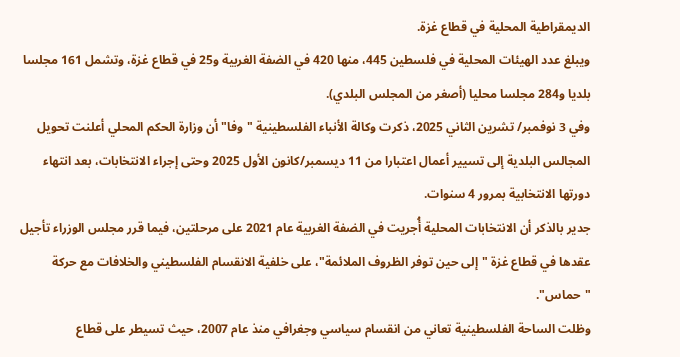الديمقراطية المحلية في قطاع غزة.
ويبلغ عدد الهيئات المحلية في فلسطين 445، منها 420 في الضفة الغربية و25 في قطاع غزة، وتشمل 161 مجلسا بلديا و284 مجلسا محليا (أصغر من المجلس البلدي).
وفي 3 نوفمبر/ تشرين الثاني 2025، ذكرت وكالة الأنباء الفلسطينية "وفا" أن وزارة الحكم المحلي أعلنت تحويل المجالس البلدية إلى تسيير أعمال اعتبارا من 11 ديسمبر/كانون الأول 2025 وحتى إجراء الانتخابات، بعد انتهاء دورتها الانتخابية بمرور 4 سنوات.
جدير بالذكر أن الانتخابات المحلية أُجريت في الضفة الغربية عام 2021 على مرحلتين، فيما قرر مجلس الوزراء تأجيل عقدها في قطاع غزة "إلى حين توفر الظروف الملائمة"، على خلفية الانقسام الفلسطيني والخلافات مع حركة "حماس".
وظلت الساحة الفلسطينية تعاني من انقسام سياسي وجغرافي منذ عام 2007، حيث تسيطر على قطاع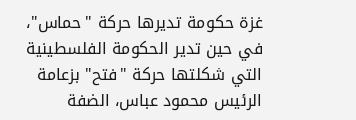غزة حكومة تديرها حركة "حماس"، في حين تدير الحكومة الفلسطينية التي شكلتها حركة "فتح" بزعامة الرئيس محمود عباس، الضفة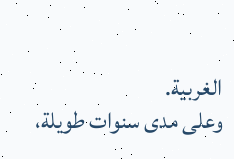الغربية.
وعلى مدى سنوات طويلة،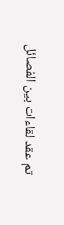تم عقد لقاءات بين الفصائل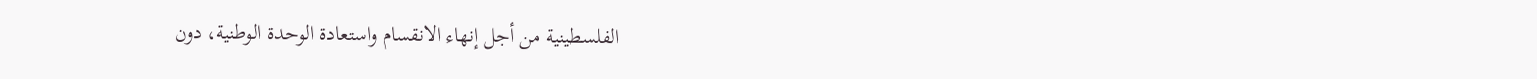الفلسطينية من أجل إنهاء الانقسام واستعادة الوحدة الوطنية، دون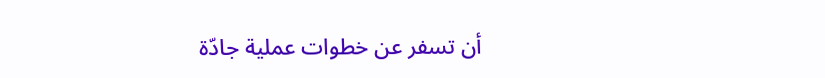أن تسفر عن خطوات عملية جادّة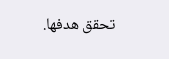تحقق هدفها.